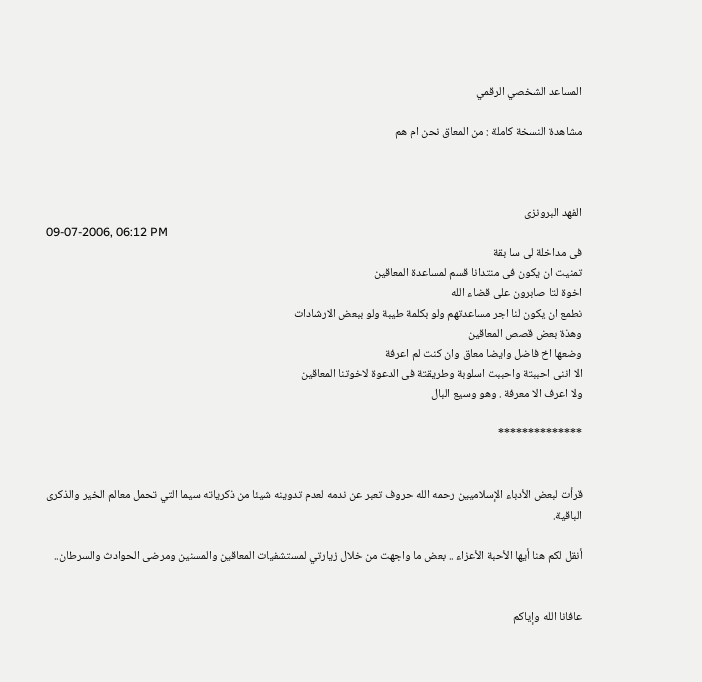المساعد الشخصي الرقمي

مشاهدة النسخة كاملة : من المعاق نحن ام هم



الفهد البرونزى
09-07-2006, 06:12 PM
فى مداخلة لى سا بقة
تمنيت ان يكون فى منتدانا قسم لمساعدة المعاقين
اخوة لتا صابرون على قضاء الله
نطمع ان يكون لنا اجر مساعدتهم ولو بكلمة طيبة ولو ببعض الارشادات
وهذة بعض قصص المعاقين
وضعها اخ فاضل وايضا معاق وان كنت لم اعرفة
الا اننى احببتة واحببت اسلوبة وطريقتة فى الدعوة لاخوتنا المعاقين
ولا اعرف الا معرفة . وهو وسيع البال

**************


قرأت لبعض الأدباء الإسلاميين رحمه الله حروف تعبر عن ندمه لعدم تدوينه شيئا من ذكرياته سيما التي تحمل معالم الخير والذكرى الباقية.

أنقل لكم هنا أيها الأحبة الأعزاء .. بعض ما واجهت من خلال زيارتي لمستشفيات المعاقين والمسنين ومرضى الحوادث والسرطان..


عافانا الله وإياكم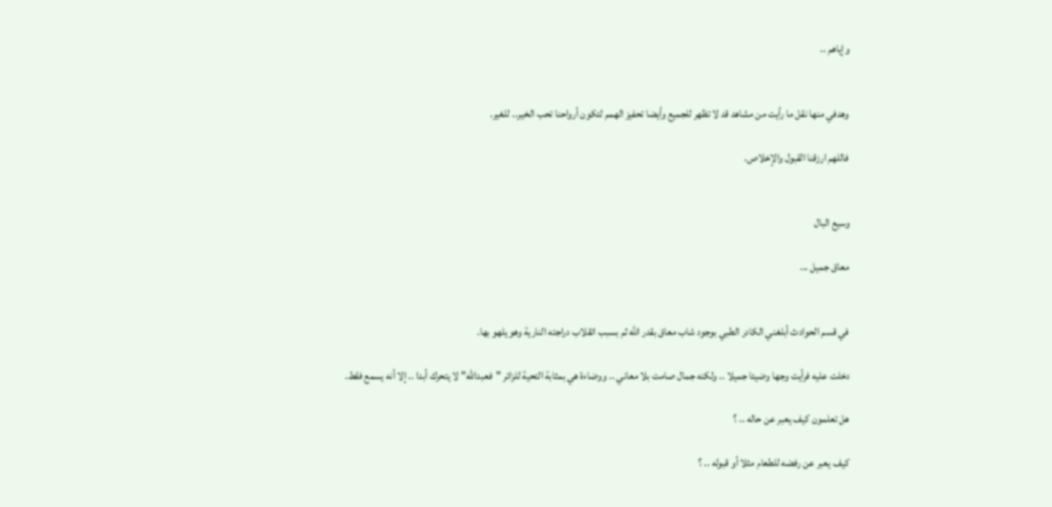وإياهم ..


وهدفي منها نقل ما رأيت من مشاهد قد لا تظهر للجميع وأيضا تحفيز الهمم لتكون أرواحنا تحب الخير.. للغير.

فاللهم ارزقنا القبول والإخلاص.


وسيع البال

معاق جميل ...


في قسم الحوادث أبلغني الكادر الطبي بوجود شاب معاق بقدر الله ثم بسبب اتقلاب دراجته النارية وهو يلهو بها.

دخلت عليه فرأيت وجها وضيئا جميلا .. ولكنه جمال صامت بلا معاني .. ووضاءة هي بمثابة التحية للزائر "فعبدالله" لا يتحرك أبدا .. إلا أنه يسمع فقط.

هل تعلمون كيف يعبر عن حاله .. ؟

كيف يعبر عن رفضه للطعام مثلا أو قبوله .. ؟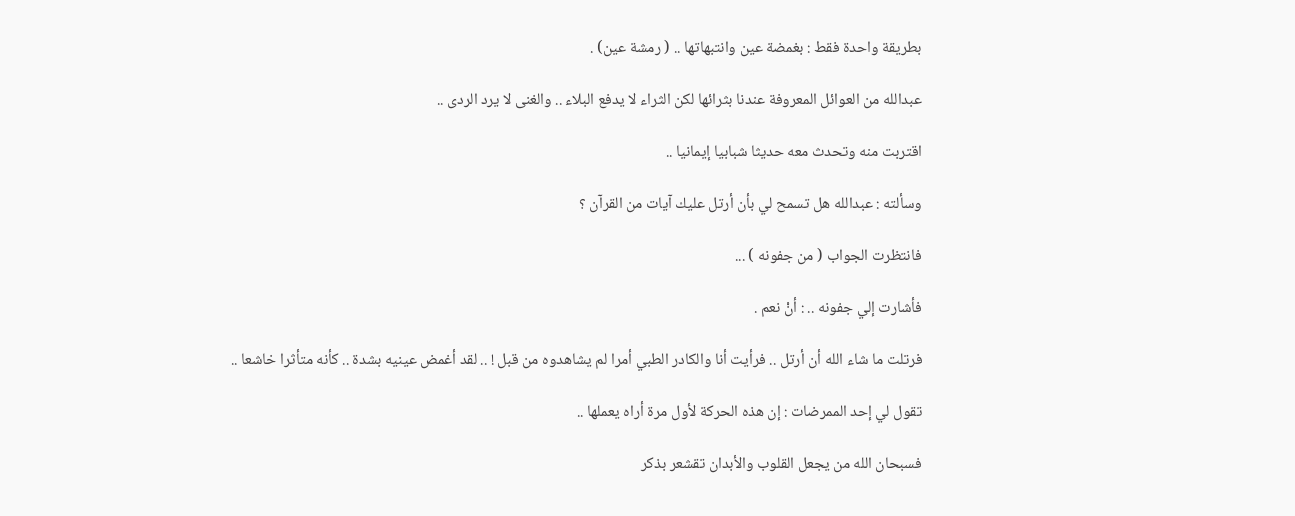بطريقة واحدة فقط : بغمضة عين وانتبهاتها .. ( رمشة عين) .

عبدالله من العوائل المعروفة عندنا بثرائها لكن الثراء لا يدفع البلاء .. والغنى لا يرد الردى ..

اقتربت منه وتحدث معه حديثا شبابيا إيمانيا ..

وسألته : عبدالله هل تسمح لي بأن أرتل عليك آيات من القرآن ؟

فانتظرت الجواب ( من جفونه ) ...

فأشارت إلي جفونه .. : أنْ نعم .

فرتلت ما شاء الله أن أرتل .. فرأيت أنا والكادر الطبي أمرا لم يشاهدوه من قبل ! .. لقد أغمض عينيه بشدة .. كأنه متأثرا خاشعا ..

تقول لي إحد الممرضات : إن هذه الحركة لأول مرة أراه يعملها ..

فسبحان الله من يجعل القلوب والأبدان تقشعر بذكر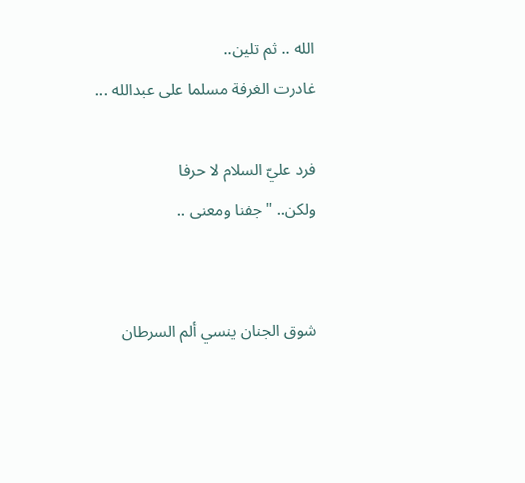الله .. ثم تلين..
غادرت الغرفة مسلما على عبدالله ...

فرد عليّ السلام لا حرفا
ولكن.. "جفنا ومعنى ..


شوق الجنان ينسي ألم السرطان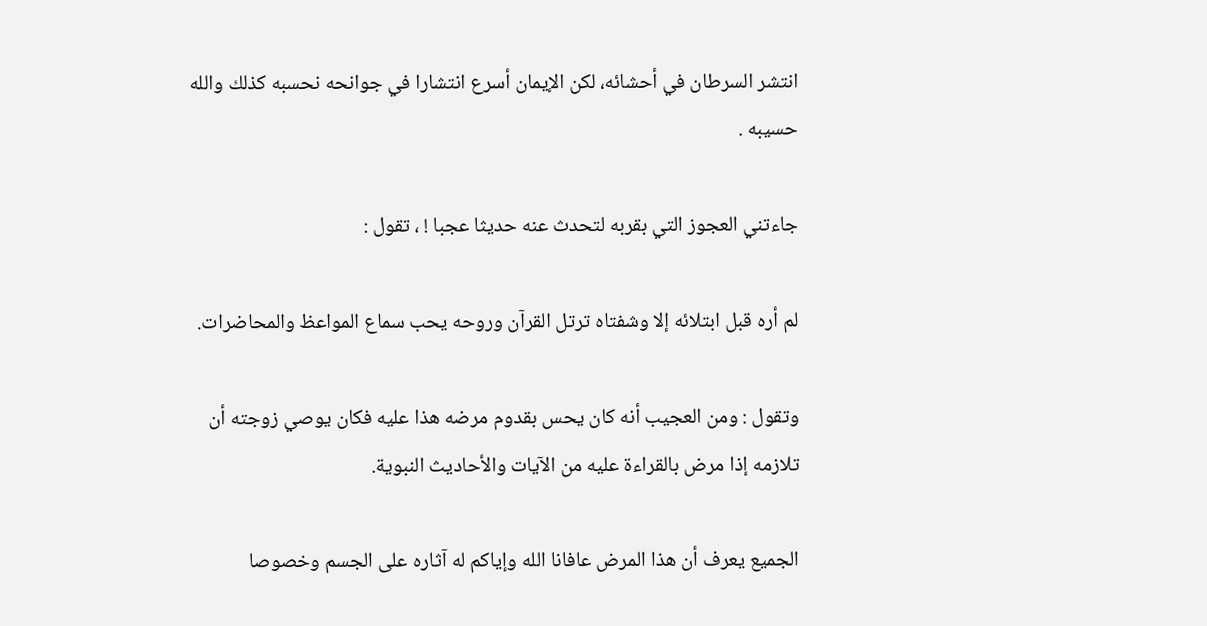انتشر السرطان في أحشائه، لكن الإيمان أسرع انتشارا في جوانحه نحسبه كذلك والله حسيبه .

جاءتني العجوز التي بقربه لتحدث عنه حديثا عجبا ! ، تقول :

لم أره قبل ابتلائه إلا وشفتاه ترتل القرآن وروحه يحب سماع المواعظ والمحاضرات.

وتقول : ومن العجيب أنه كان يحس بقدوم مرضه هذا عليه فكان يوصي زوجته أن تلازمه إذا مرض بالقراءة عليه من الآيات والأحاديث النبوية.

الجميع يعرف أن هذا المرض عافانا الله وإياكم له آثاره على الجسم وخصوصا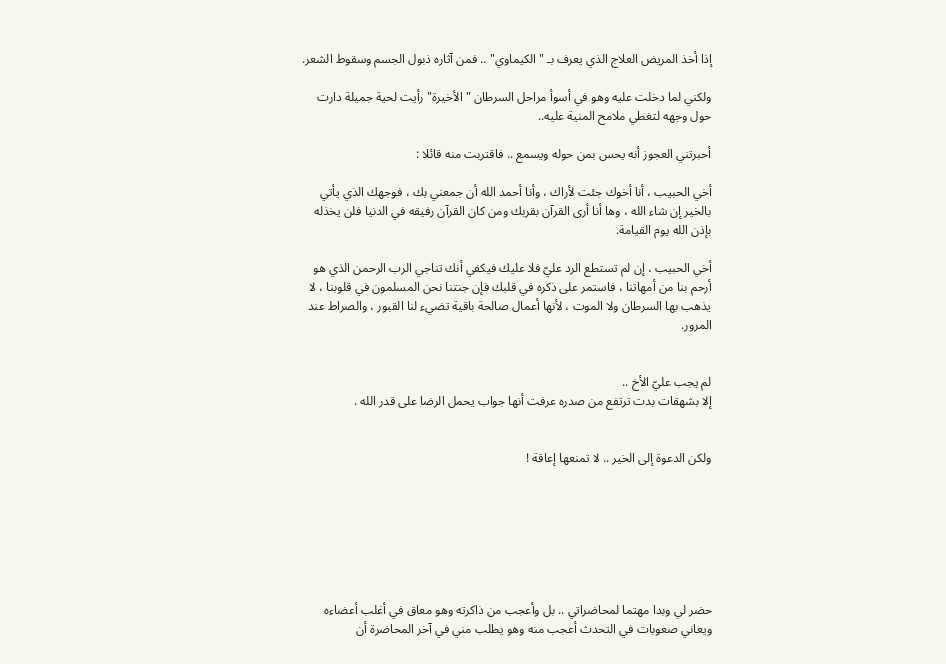إذا أخذ المريض العلاج الذي يعرف بـ "الكيماوي" .. فمن آثاره ذبول الجسم وسقوط الشعر.

ولكني لما دخلت عليه وهو في أسوأ مراحل السرطان " الأخيرة" رأيت لحية جميلة دارت حول وجهه لتغطي ملامح المنية عليه..

أحبرتني العجوز أنه يحس بمن حوله ويسمع .. فاقتربت منه قائلا :

أخي الحبيب ، أنا أخوك جئت لأراك ، وأنا أحمد الله أن جمعني بك ، فوجهك الذي يأتي بالخير إن شاء الله ، وها أنا أرى القرآن بقربك ومن كان القرآن رفيقه في الدنيا فلن يخذله بإذن الله يوم القيامة.

أخي الحبيب ، إن لم تستطع الرد عليّ فلا عليك فيكفي أنك تناجي الرب الرحمن الذي هو أرحم بنا من أمهاتنا ، فاستمر على ذكره في قلبك فإن جنتنا نحن المسلمون في قلوبنا ، لا يذهب بها السرطان ولا الموت ، لأنها أعمال صالحة باقية تضيء لنا القبور ، والصراط عند المرور.


لم يجب عليّ الأخ ..
إلا بشهقات بدت ترتفع من صدره عرفت أنها جواب يحمل الرضا على قدر الله .


ولكن الدعوة إلى الخير .. لا تمنعها إعاقة !







حضر لي وبدا مهتما لمحاضراتي .. بل وأعجب من ذاكرته وهو معاق في أغلب أعضاءه ويعاني صعوبات في التحدث أعجب منه وهو يطلب مني في آخر المحاضرة أن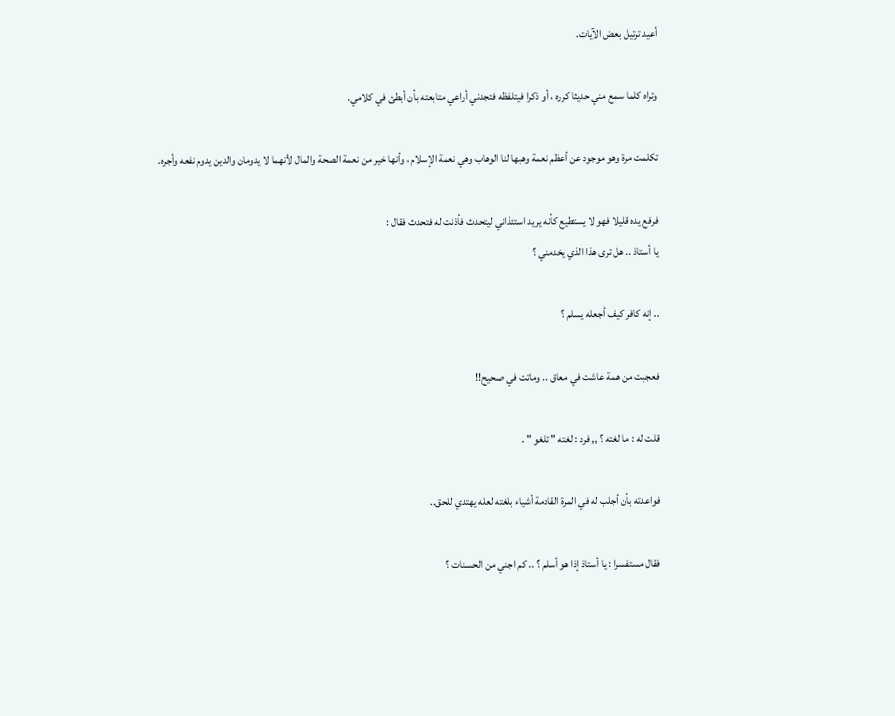أعيد ترتيل بعض الآيات.

وتراه كلما سمع مني حديثا كرره ، أو ذكرا فيتلفظه فتجدني أراعي متابعته بأن أبطئ في كلامي.

تكلمت مرة وهو موجود عن أعظم نعمة وهبها لنا الوهاب وهي نعمة الإسلام ، وأنها خير من نعمة الصحة والمال لأنهما لا يدومان والدين يدوم نفعه وأجره.

فرفع يده قليلا فهو لا يستطيع كأنه يريد استئذاني ليتحدث فأذنت له فتحدث فقال :
يا أستاذ .. هل ترى هذا الذي يخدمني ؟

.. إنه كافر كيف أجعله يسلم ؟

فعجبت من همة عاشت في معاق .. وماتت في صحيح!!

قلت له : ما لغته ؟ ,, فرد : لغته " تلغو " .

فواعدته بأن أجلب له في المرة القادمة أشياء بلغته لعله يهتدي للحق..

فقال مستفسرا : يا أستاذ إذا هو أسلم ؟ .. كم اجني من الحسنات ؟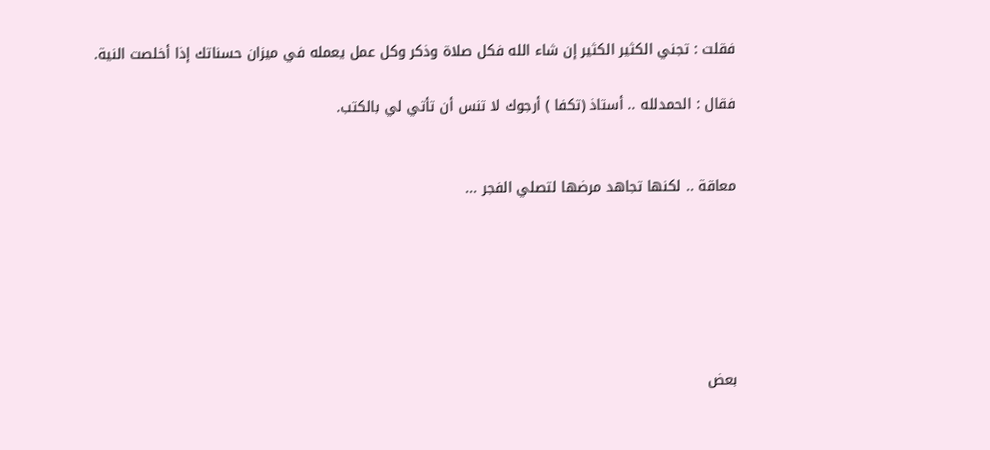فقلت : تجني الكثير الكثير إن شاء الله فكل صلاة وذكر وكل عمل يعمله في ميزان حسناتك إذا أخلصت النية.

فقال : الحمدلله .. أستاذ (تكفا ) أرجوك لا تنس أن تأتي لي بالكتب.


معاقة .. لكنها تجاهد مرضها لتصلي الفجر ...






بعض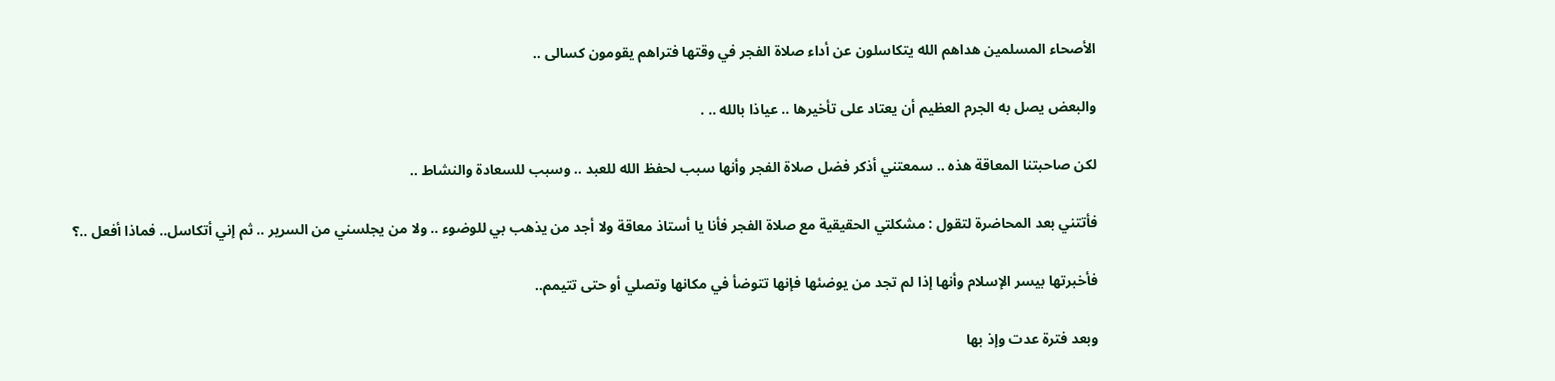الأصحاء المسلمين هداهم الله يتكاسلون عن أداء صلاة الفجر في وقتها فتراهم يقومون كسالى ..

والبعض يصل به الجرم العظيم أن يعتاد على تأخيرها .. عياذا بالله .. .

لكن صاحبتنا المعاقة هذه .. سمعتني أذكر فضل صلاة الفجر وأنها سبب لحفظ الله للعبد .. وسبب للسعادة والنشاط ..

فأتتني بعد المحاضرة لتقول : مشكلتي الحقيقية مع صلاة الفجر فأنا يا أستاذ معاقة ولا أجد من يذهب بي للوضوء .. ولا من يجلسني من السرير .. ثم إني أتكاسل.. فماذا أفعل ..؟

فأخبرتها بيسر الإسلام وأنها إذا لم تجد من يوضئها فإنها تتوضأ في مكانها وتصلي أو حتى تتيمم..

وبعد فترة عدت وإذ بها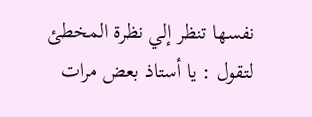نفسها تنظر إلي نظرة المخطئ لتقول : يا أستاذ بعض مرات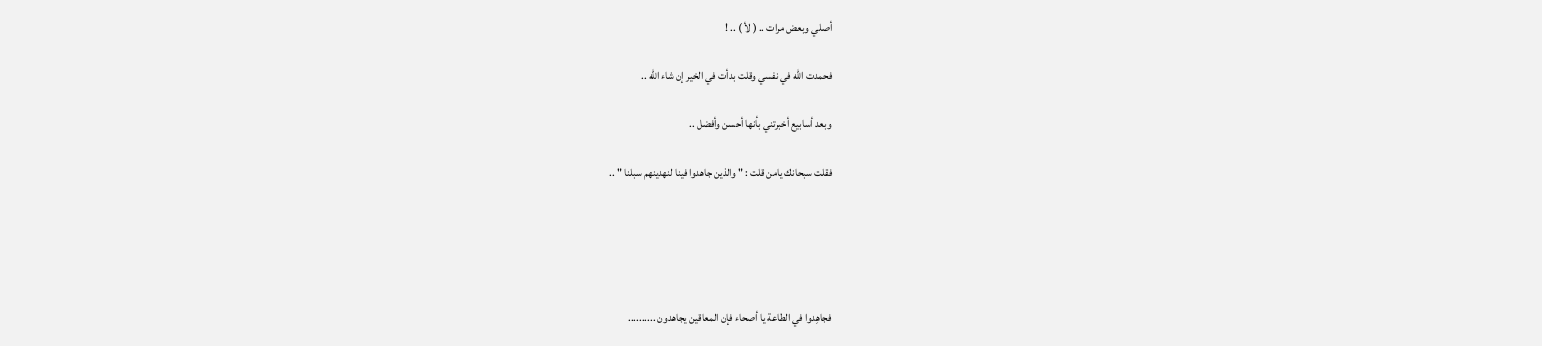أصلي وبعض مرات .. ( لأ ) .. !

فحمدت الله في نفسي وقلت بدأت في الخير إن شاء الله ..

وبعد أسابيع أخبرتني بأنها أحسن وأفضل ..

فقلت سبحانك يامن قلت : " والذين جاهدوا فينا لنهدينهم سبلنا " ..





فجاهِدوا في الطاعة يا أصحاء فإن المعاقين يجاهدون ..........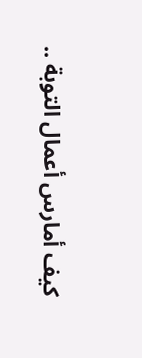كيف أمارس أعمال التوبة ..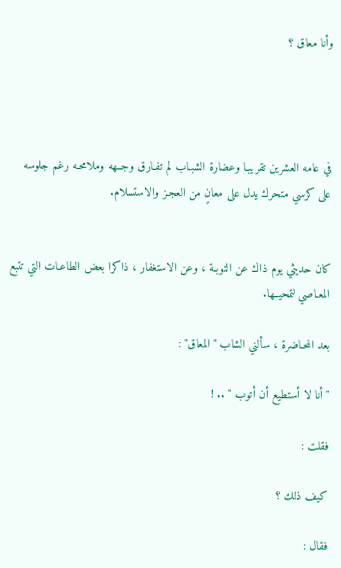وأنا معاق ؟




في عامه العشرين تقريبـا وعضارة الشبـاب لم تفـارق وجــهه وملامحـه رغم جلوسه على كرسي متحرك يدل على معانٍ من العجـز والاستسلام.


كان حديثي يوم ذاك عن التوبـة ، وعن الاستغفار ، ذاكرا بعض الطاعـات التي تتبع المعـاصي لتمحيــها.

بعد المحـاضرة ، سألني الشاب "المعاق" :

" أنا لا أستطيع أن أتوب " .. !

فقلت :

كيف ذلك ؟

فقال :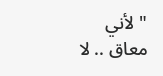" لأني معاق .. لا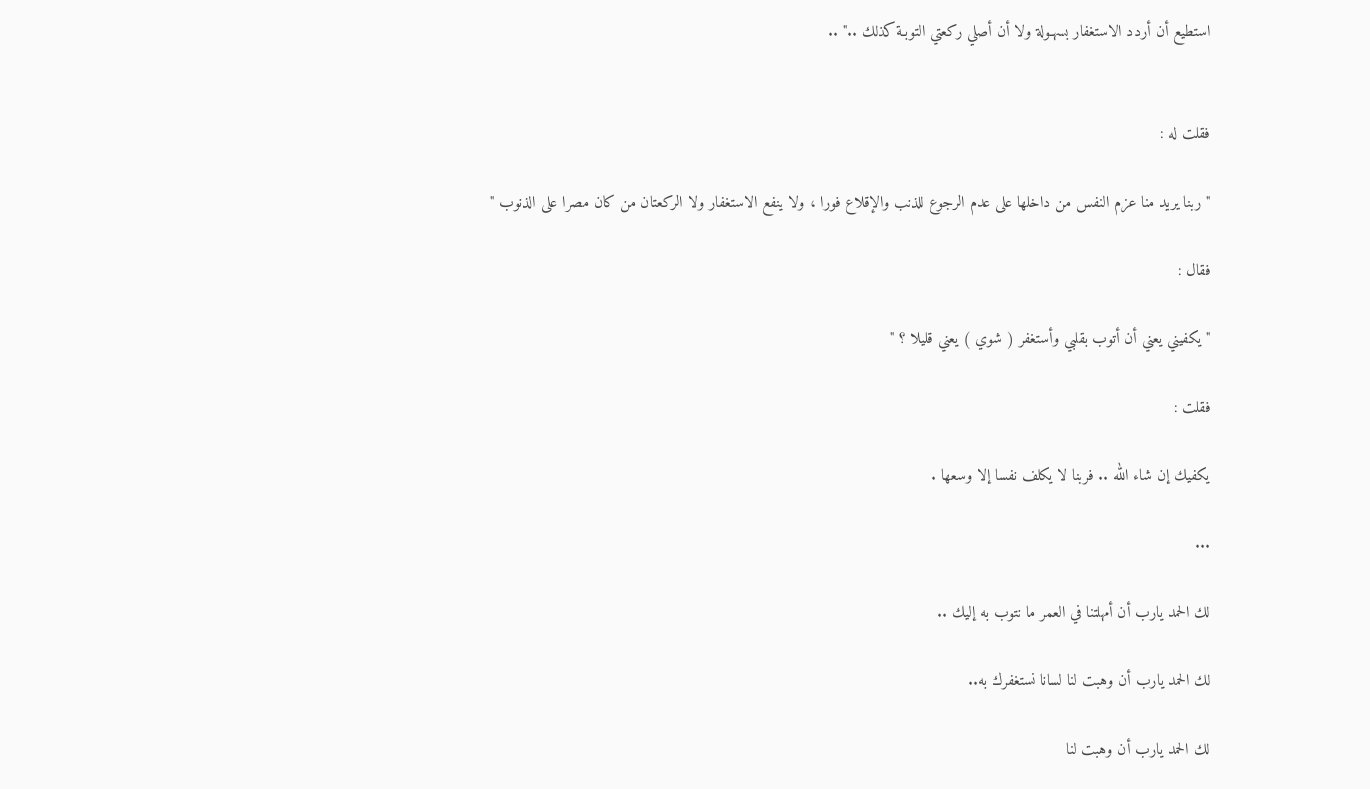استطيع أن أردد الاستغفار بسهـولة ولا أن أصلي ركعتي التوبـة كذلك .." ..


فقلت له :

" ربنا يريد منا عزم النفس من داخلها على عدم الرجوع للذنب والإقلاع فورا ، ولا ينفع الاستغفار ولا الركعتان من كان مصرا على الذنوب "

فقال :

" يكفيني يعني أن أتوب بقلبي وأستغفر ( شوي ) يعني قليلا ؟ "

فقلت :

يكفيك إن شاء الله .. فربنا لا يكلف نفسا إلا وسعها .

...

لك الحمد يارب أن أمهلتنا في العمر ما نتوب به إليك ..

لك الحمد يارب أن وهبت لنا لسانا نستغفرك به..

لك الحمد يارب أن وهبت لنا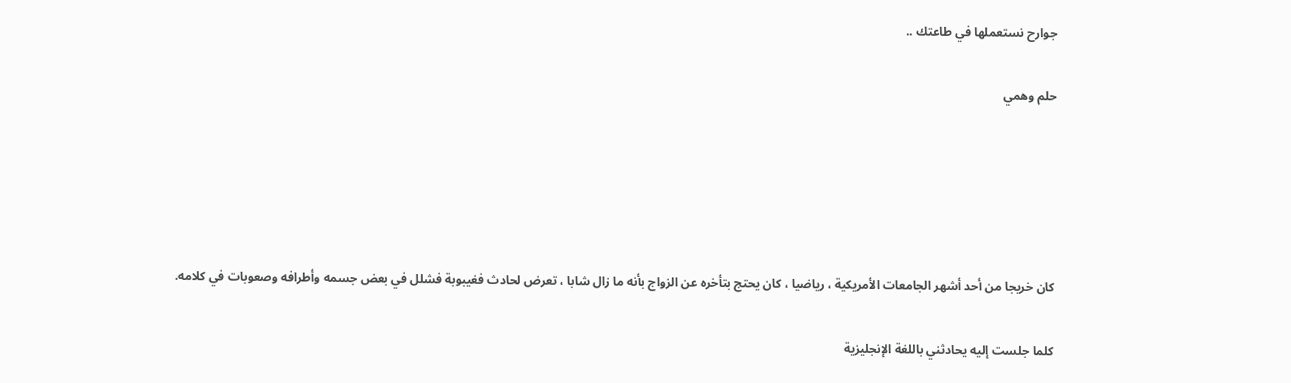جوارح نستعملها في طاعتك ..

حلم وهمي





كان خريجا من أحد أشهر الجامعات الأمريكية ، رياضيا ، كان يحتج بتأخره عن الزواج بأنه ما زال شابا ، تعرض لحادث فغيبوبة فشلل في بعض جسمه وأطرافه وصعوبات في كلامه.

كلما جلست إليه يحادثني باللغة الإنجليزية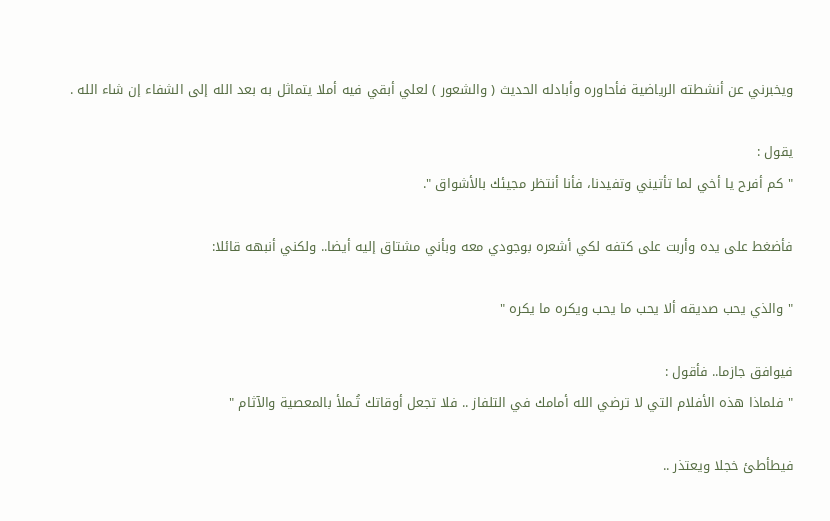ويخبرني عن أنشطته الرياضية فأحاوره وأبادله الحديث ( والشعور ) لعلي أبقي فيه أملا يتماثل به بعد الله إلى الشفاء إن شاء الله .

يقول :
" كم أفرح يا أخي لما تأتيني وتفيدنا، فأنا أنتظر مجيئك بالأشواق ".

فأضغط على يده وأربت على كتفه لكي أشعره بوجودي معه وبأني مشتاق إليه أيضا.. ولكني أنبهه قائلا:

" والذي يحب صديقه ألا يحب ما يحب ويكره ما يكره "

فيوافق جازما.. فأقول :
" فلماذا هذه الأفلام التي لا ترضي الله أمامك في التلفاز .. فلا تجعل أوقاتك تُـملأ بالمعصية والآثام "

فيطأطئ خجلا ويعتذر ..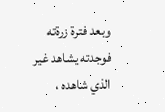وبعد فترة زرةته فوجدته يشاهد غير الذي شاهده ،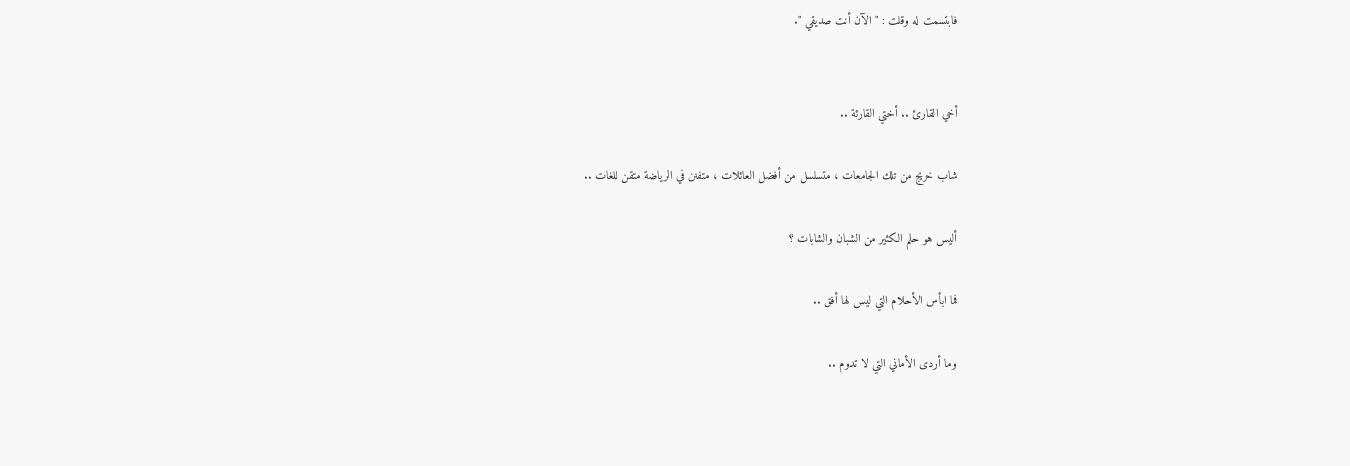فابتسمت له وقلت : " الآن أنت صديقي ".


أخي القارئ .. أختي القارئة ..

شاب خريج من تلك الجامعات ، متسلسل من أفضل العائلات ، متفنن في الرياضة متقن للغات ..

أليس هو حلم الكثير من الشبان والشابات ؟

فما ابأس الأحلام التي ليس لها أفق ..

وما أردى الأماني التي لا تدوم ..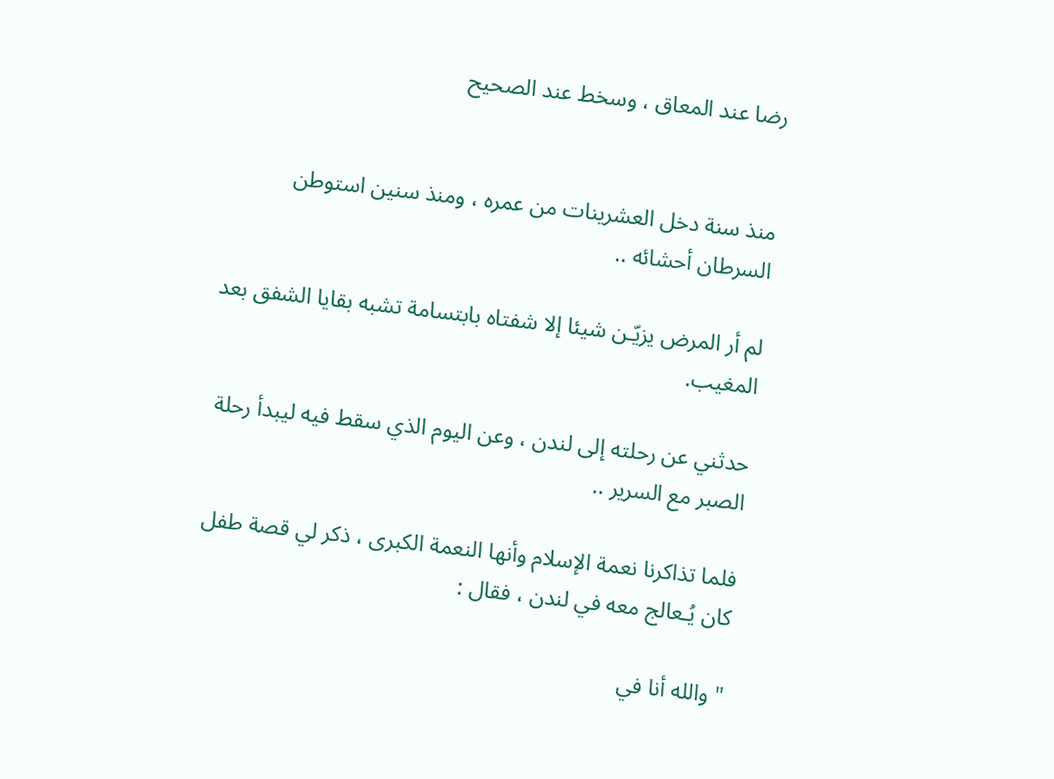رضا عند المعاق ، وسخط عند الصحيح


منذ سنة دخل العشرينات من عمره ، ومنذ سنين استوطن السرطان أحشائه ..

لم أر المرض يزيّـن شيئا إلا شفتاه بابتسامة تشبه بقايا الشفق بعد المغيب.

حدثني عن رحلته إلى لندن ، وعن اليوم الذي سقط فيه ليبدأ رحلة الصبر مع السرير ..

فلما تذاكرنا نعمة الإسلام وأنها النعمة الكبرى ، ذكر لي قصة طفل كان يُـعالج معه في لندن ، فقال :

" والله أنا في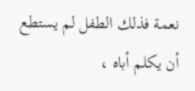نعمة فذلك الطفل لم يستطع أن يكلم أباه ،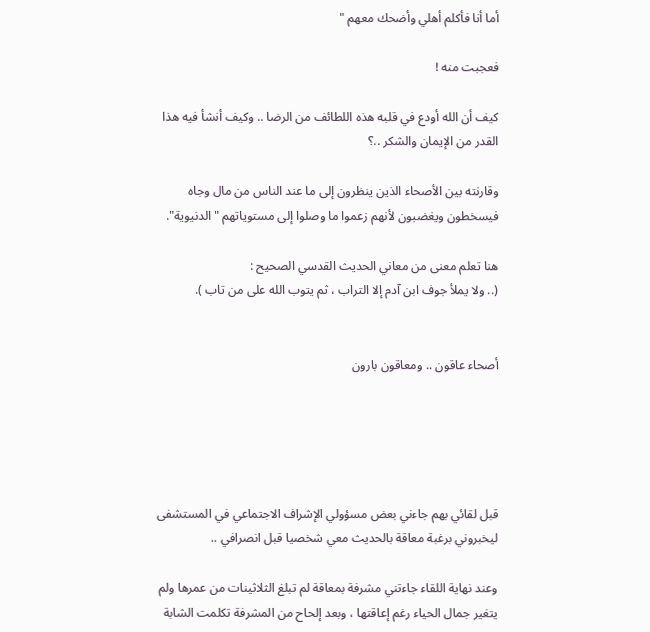أما أنا فأكلم أهلي وأضحك معهم "

فعجبت منه !

كيف أن الله أودع في قلبه هذه اللطائف من الرضا .. وكيف أنشأ فيه هذا القدر من الإيمان والشكر ..؟

وقارنته بين الأصحاء الذين ينظرون إلى ما عند الناس من مال وجاه فيسخطون ويغضبون لأنهم زعموا ما وصلوا إلى مستوياتهم " الدنيوية".

هنا تعلم معنى من معاني الحديث القدسي الصحيح :
(.. ولا يملأ جوف ابن آدم إلا التراب ، ثم يتوب الله على من تاب ).


أصحاء عاقون .. ومعاقون بارون





قبل لقائي بهم جاءني بعض مسؤولي الإشراف الاجتماعي في المستشفى ليخبروني برغبة معاقة بالحديث معي شخصيا قبل انصرافي ..

وعند نهاية اللقاء جاءتني مشرفة بمعاقة لم تبلغ الثلاثينات من عمرها ولم يتغير جمال الحياء رغم إعاقتها ، وبعد إلحاح من المشرفة تكلمت الشابة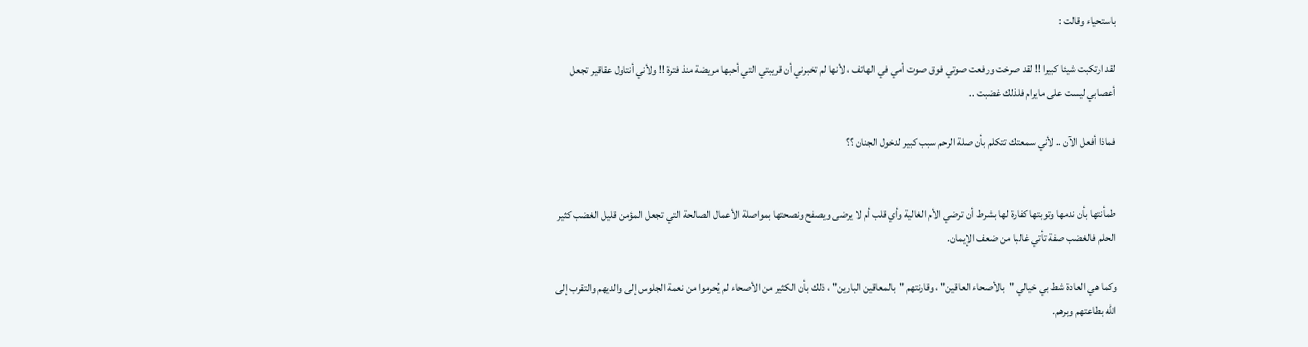باستحياء وقالت :

لقد ارتكبت شيئا كبيرا !! لقد صرخت ورفعت صوتي فوق صوت أمي في الهاتف ، لأنها لم تخبرني أن قريبتي التي أحبها مريضة منذ فترة !! ولأني أنتاول عقاقير تجعل أعصابي ليست على مايرام فلذلك غضبت ..

فماذا أفعل الآن .. لأني سمعتك تتكلم بأن صلة الرحم سبب كبير لدخول الجنان ؟؟


طمأنتها بأن ندمها وتوبتها كفارة لها بشرط أن ترضي الأم الغالية وأي قلب أم لا يرضى ويصفح ونصحتها بمواصلة الأعمال الصالحة التي تجعل المؤمن قليل الغضب كثير الحلم فالغضب صفة تأتي غالبا من ضعف الإيمان.

وكما هي العادة شط بي خيالي "بالأصحاء العاقين" ، وقارنتهم "بالمعاقين البارين" ، ذلك بأن الكثير من الأصحاء لم يُحرموا من نعمة الجلوس إلى والديهم والتقرب إلى الله بطاعتهم وبرهم.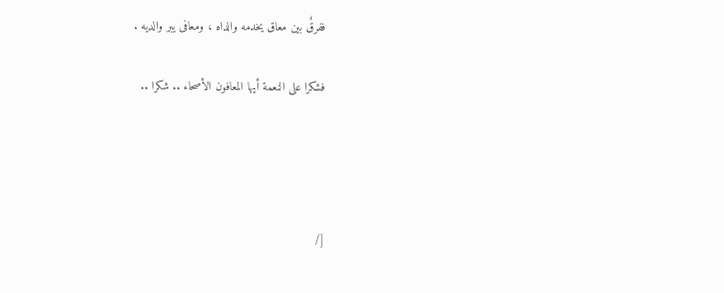ففرقٌ بين معاق يخدمه والداه ، ومعافى يبر والديه .

فشكرا على النعمة أيها المعافون الأصحاء .. شكرا ..




[/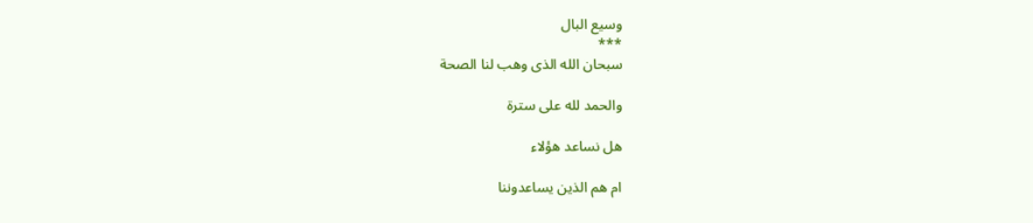وسيع البال
***
سبحان الله الذى وهب لنا الصحة

والحمد لله على سترة

هل نساعد هؤلاء

ام هم الذين يساعدوننا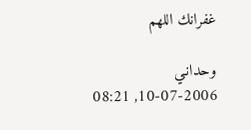غفرانك اللهم

وحدانـي
10-07-2006, 08:21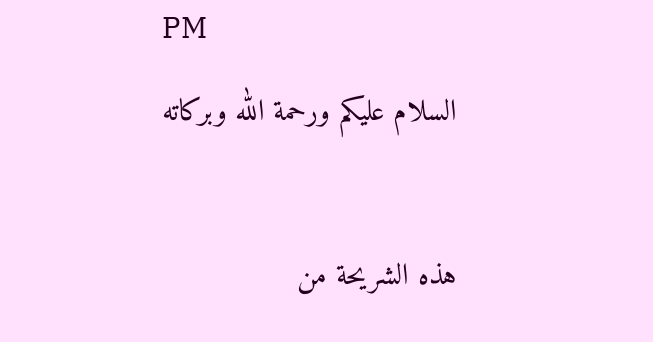PM
السلام عليكم ورحمة الله وبركاته

هذه الشريحة من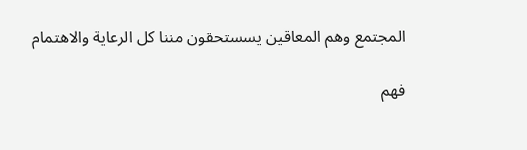المجتمع وهم المعاقين يسستحقون مننا كل الرعاية والاهتمام

فهم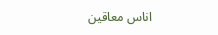اناس معاقين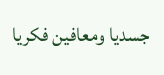جسديا ومعافين فكريا